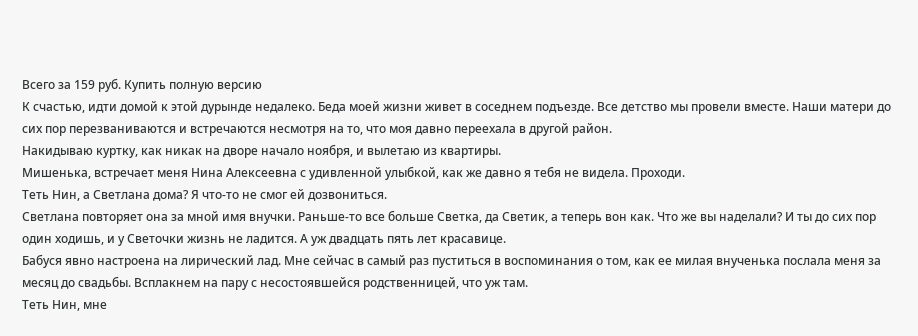Всего за 159 руб. Купить полную версию
К счастью, идти домой к этой дурынде недалеко. Беда моей жизни живет в соседнем подъезде. Все детство мы провели вместе. Наши матери до сих пор перезваниваются и встречаются несмотря на то, что моя давно переехала в другой район.
Накидываю куртку, как никак на дворе начало ноября, и вылетаю из квартиры.
Мишенька, встречает меня Нина Алексеевна с удивленной улыбкой, как же давно я тебя не видела. Проходи.
Теть Нин, а Светлана дома? Я что-то не смог ей дозвониться.
Светлана повторяет она за мной имя внучки. Раньше-то все больше Светка, да Светик, а теперь вон как. Что же вы наделали? И ты до сих пор один ходишь, и у Светочки жизнь не ладится. А уж двадцать пять лет красавице.
Бабуся явно настроена на лирический лад. Мне сейчас в самый раз пуститься в воспоминания о том, как ее милая внученька послала меня за месяц до свадьбы. Всплакнем на пару с несостоявшейся родственницей, что уж там.
Теть Нин, мне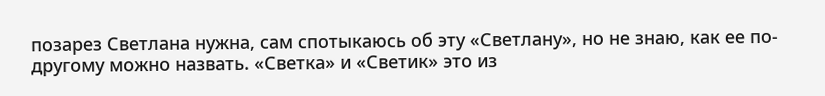позарез Светлана нужна, сам спотыкаюсь об эту «Светлану», но не знаю, как ее по-другому можно назвать. «Светка» и «Светик» это из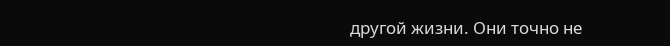другой жизни. Они точно не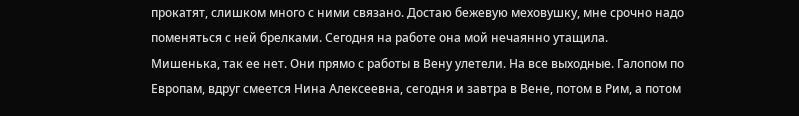прокатят, слишком много с ними связано. Достаю бежевую меховушку, мне срочно надо поменяться с ней брелками. Сегодня на работе она мой нечаянно утащила.
Мишенька, так ее нет. Они прямо с работы в Вену улетели. На все выходные. Галопом по Европам, вдруг смеется Нина Алексеевна, сегодня и завтра в Вене, потом в Рим, а потом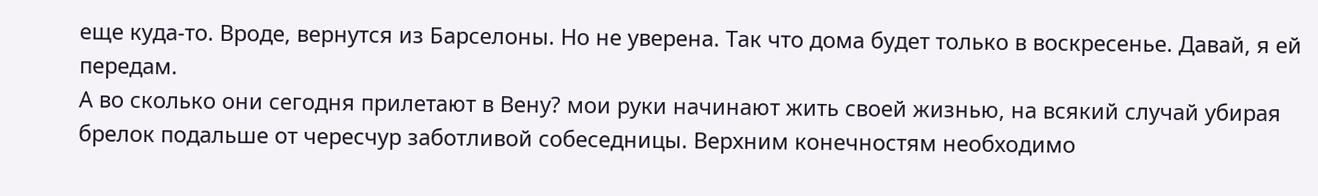еще куда-то. Вроде, вернутся из Барселоны. Но не уверена. Так что дома будет только в воскресенье. Давай, я ей передам.
А во сколько они сегодня прилетают в Вену? мои руки начинают жить своей жизнью, на всякий случай убирая брелок подальше от чересчур заботливой собеседницы. Верхним конечностям необходимо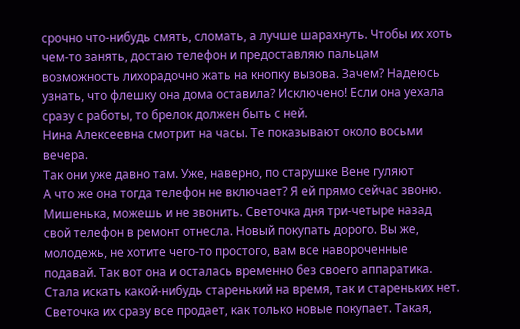срочно что-нибудь смять, сломать, а лучше шарахнуть. Чтобы их хоть чем-то занять, достаю телефон и предоставляю пальцам возможность лихорадочно жать на кнопку вызова. Зачем? Надеюсь узнать, что флешку она дома оставила? Исключено! Если она уехала сразу с работы, то брелок должен быть с ней.
Нина Алексеевна смотрит на часы. Те показывают около восьми вечера.
Так они уже давно там. Уже, наверно, по старушке Вене гуляют
А что же она тогда телефон не включает? Я ей прямо сейчас звоню.
Мишенька, можешь и не звонить. Светочка дня три-четыре назад свой телефон в ремонт отнесла. Новый покупать дорого. Вы же, молодежь, не хотите чего-то простого, вам все навороченные подавай. Так вот она и осталась временно без своего аппаратика. Стала искать какой-нибудь старенький на время, так и стареньких нет. Светочка их сразу все продает, как только новые покупает. Такая,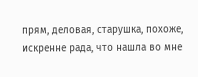прям, деловая, старушка, похоже, искренне рада, что нашла во мне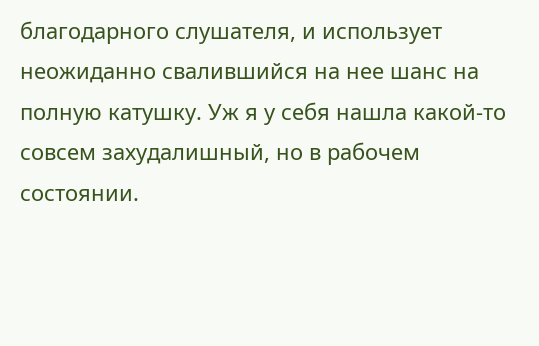благодарного слушателя, и использует неожиданно свалившийся на нее шанс на полную катушку. Уж я у себя нашла какой-то совсем захудалишный, но в рабочем состоянии.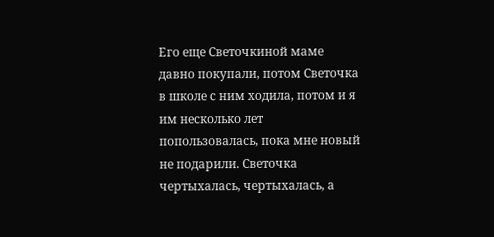Его еще Светочкиной маме давно покупали, потом Светочка в школе с ним ходила, потом и я им несколько лет попользовалась, пока мне новый не подарили. Светочка чертыхалась, чертыхалась, а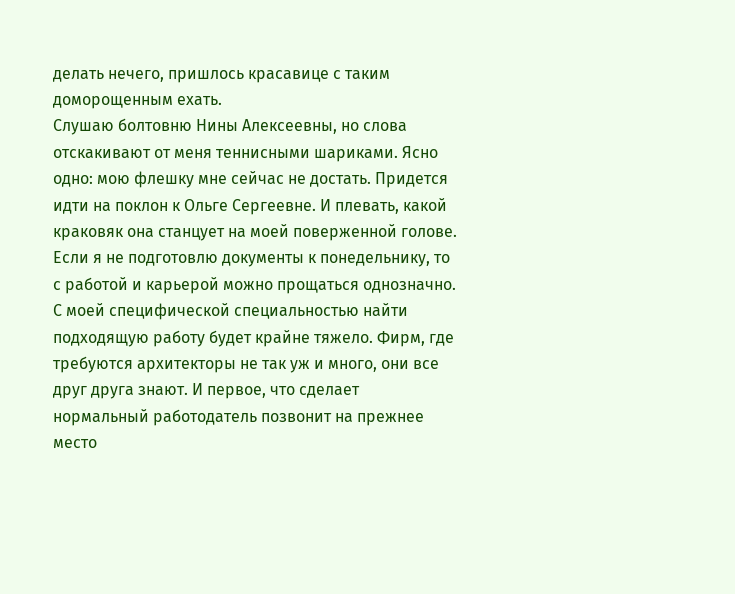делать нечего, пришлось красавице с таким доморощенным ехать.
Слушаю болтовню Нины Алексеевны, но слова отскакивают от меня теннисными шариками. Ясно одно: мою флешку мне сейчас не достать. Придется идти на поклон к Ольге Сергеевне. И плевать, какой краковяк она станцует на моей поверженной голове. Если я не подготовлю документы к понедельнику, то с работой и карьерой можно прощаться однозначно.
С моей специфической специальностью найти подходящую работу будет крайне тяжело. Фирм, где требуются архитекторы не так уж и много, они все друг друга знают. И первое, что сделает нормальный работодатель позвонит на прежнее место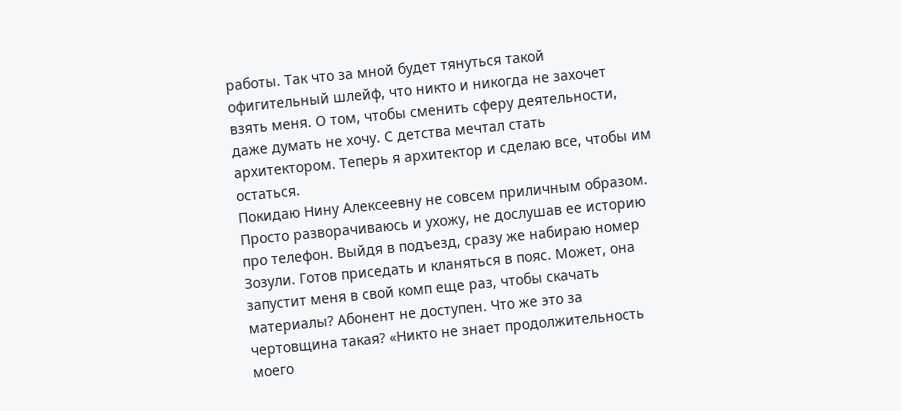работы. Так что за мной будет тянуться такой офигительный шлейф, что никто и никогда не захочет взять меня. О том, чтобы сменить сферу деятельности, даже думать не хочу. С детства мечтал стать архитектором. Теперь я архитектор и сделаю все, чтобы им остаться.
Покидаю Нину Алексеевну не совсем приличным образом. Просто разворачиваюсь и ухожу, не дослушав ее историю про телефон. Выйдя в подъезд, сразу же набираю номер Зозули. Готов приседать и кланяться в пояс. Может, она запустит меня в свой комп еще раз, чтобы скачать материалы? Абонент не доступен. Что же это за чертовщина такая? «Никто не знает продолжительность моего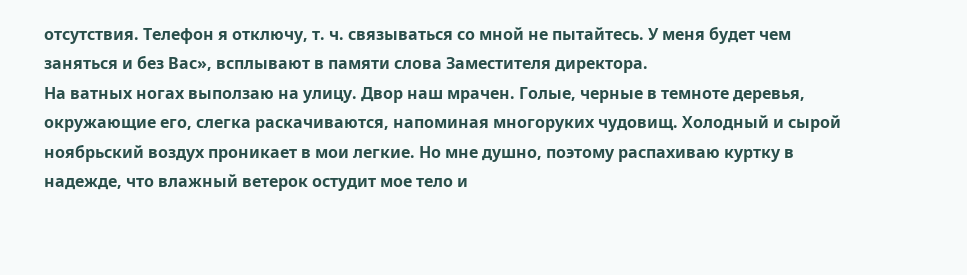отсутствия. Телефон я отключу, т. ч. связываться со мной не пытайтесь. У меня будет чем заняться и без Вас», всплывают в памяти слова Заместителя директора.
На ватных ногах выползаю на улицу. Двор наш мрачен. Голые, черные в темноте деревья, окружающие его, слегка раскачиваются, напоминая многоруких чудовищ. Холодный и сырой ноябрьский воздух проникает в мои легкие. Но мне душно, поэтому распахиваю куртку в надежде, что влажный ветерок остудит мое тело и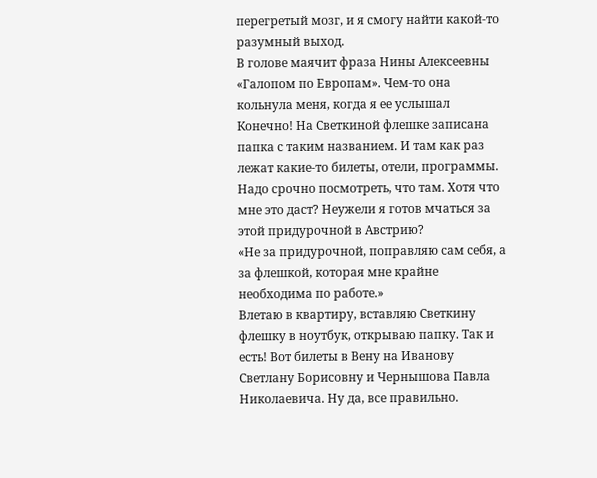перегретый мозг, и я смогу найти какой-то разумный выход.
В голове маячит фраза Нины Алексеевны «Галопом по Европам». Чем-то она кольнула меня, когда я ее услышал Конечно! На Светкиной флешке записана папка с таким названием. И там как раз лежат какие-то билеты, отели, программы. Надо срочно посмотреть, что там. Хотя что мне это даст? Неужели я готов мчаться за этой придурочной в Австрию?
«Не за придурочной, поправляю сам себя, а за флешкой, которая мне крайне необходима по работе.»
Влетаю в квартиру, вставляю Светкину флешку в ноутбук, открываю папку. Так и есть! Вот билеты в Вену на Иванову Светлану Борисовну и Чернышова Павла Николаевича. Ну да, все правильно.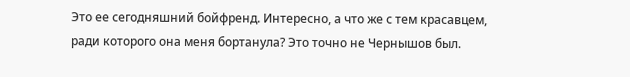Это ее сегодняшний бойфренд. Интересно, а что же с тем красавцем, ради которого она меня бортанула? Это точно не Чернышов был.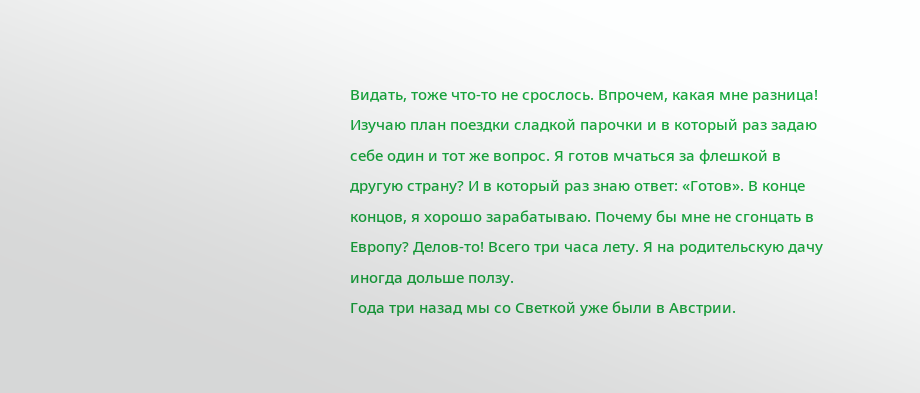Видать, тоже что-то не срослось. Впрочем, какая мне разница!
Изучаю план поездки сладкой парочки и в который раз задаю себе один и тот же вопрос. Я готов мчаться за флешкой в другую страну? И в который раз знаю ответ: «Готов». В конце концов, я хорошо зарабатываю. Почему бы мне не сгонцать в Европу? Делов-то! Всего три часа лету. Я на родительскую дачу иногда дольше ползу.
Года три назад мы со Светкой уже были в Австрии.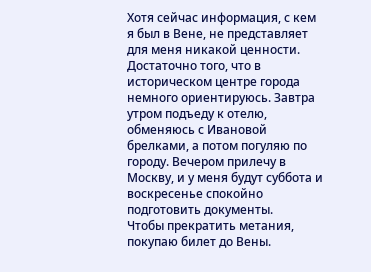Хотя сейчас информация, с кем я был в Вене, не представляет для меня никакой ценности. Достаточно того, что в историческом центре города немного ориентируюсь. Завтра утром подъеду к отелю, обменяюсь с Ивановой брелками, а потом погуляю по городу. Вечером прилечу в Москву, и у меня будут суббота и воскресенье спокойно подготовить документы.
Чтобы прекратить метания, покупаю билет до Вены.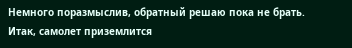Немного поразмыслив, обратный решаю пока не брать.
Итак, самолет приземлится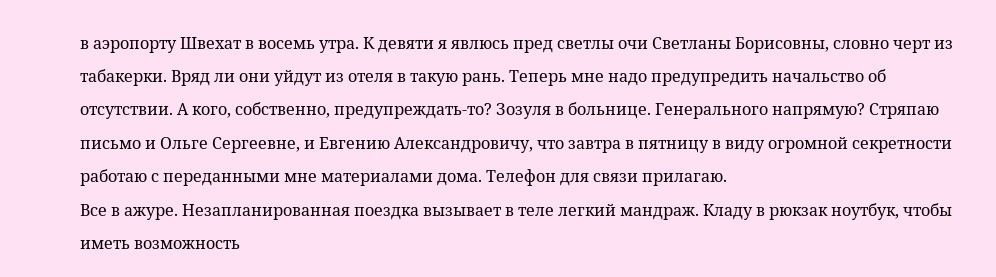в аэропорту Швехат в восемь утра. К девяти я явлюсь пред светлы очи Светланы Борисовны, словно черт из табакерки. Вряд ли они уйдут из отеля в такую рань. Теперь мне надо предупредить начальство об отсутствии. А кого, собственно, предупреждать-то? Зозуля в больнице. Генерального напрямую? Стряпаю письмо и Ольге Сергеевне, и Евгению Александровичу, что завтра в пятницу в виду огромной секретности работаю с переданными мне материалами дома. Телефон для связи прилагаю.
Все в ажуре. Незапланированная поездка вызывает в теле легкий мандраж. Кладу в рюкзак ноутбук, чтобы иметь возможность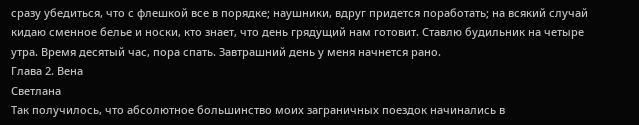сразу убедиться, что с флешкой все в порядке; наушники, вдруг придется поработать; на всякий случай кидаю сменное белье и носки, кто знает, что день грядущий нам готовит. Ставлю будильник на четыре утра. Время десятый час, пора спать. Завтрашний день у меня начнется рано.
Глава 2. Вена
Светлана
Так получилось, что абсолютное большинство моих заграничных поездок начинались в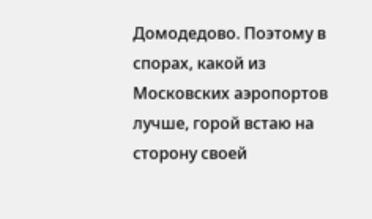Домодедово. Поэтому в спорах, какой из Московских аэропортов лучше, горой встаю на сторону своей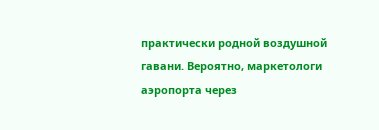практически родной воздушной гавани. Вероятно, маркетологи аэропорта через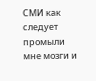СМИ как следует промыли мне мозги и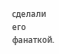сделали его фанаткой.